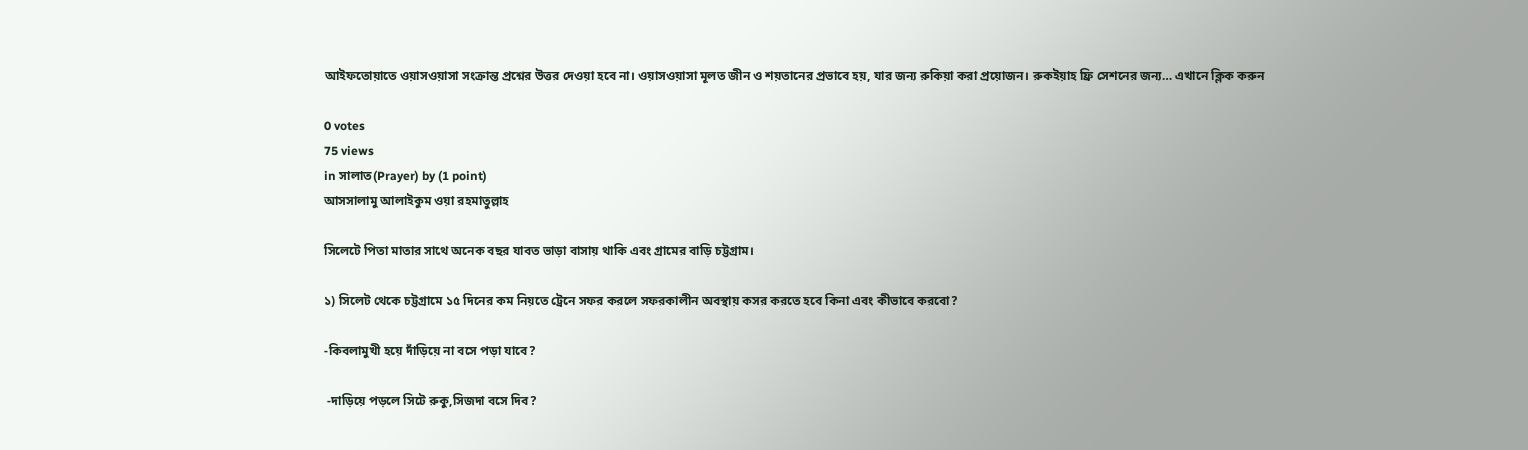আইফতোয়াতে ওয়াসওয়াসা সংক্রান্ত প্রশ্নের উত্তর দেওয়া হবে না। ওয়াসওয়াসা মূলত জীন ও শয়তানের প্রভাবে হয়, যার জন্য রুকিয়া করা প্রয়োজন। রুকইয়াহ ফ্রি সেশনের জন্য… এখানে ক্লিক করুন

0 votes
75 views
in সালাত(Prayer) by (1 point)
আসসালামু আলাইকুম ওয়া রহমাতুল্লাহ

সিলেটে পিতা মাতার সাথে অনেক বছর যাবত ভাড়া বাসায় থাকি এবং গ্রামের বাড়ি চট্টগ্রাম।

১) সিলেট থেকে চট্টগ্রামে ১৫ দিনের কম নিয়তে ট্রেনে সফর করলে সফরকালীন অবস্থায় কসর করতে হবে কিনা এবং কীভাবে করবো?

-কিবলামুখী হয়ে দাঁড়িয়ে না বসে পড়া যাবে?

 -দাড়িয়ে পড়লে সিটে রুকু,সিজদা বসে দিব?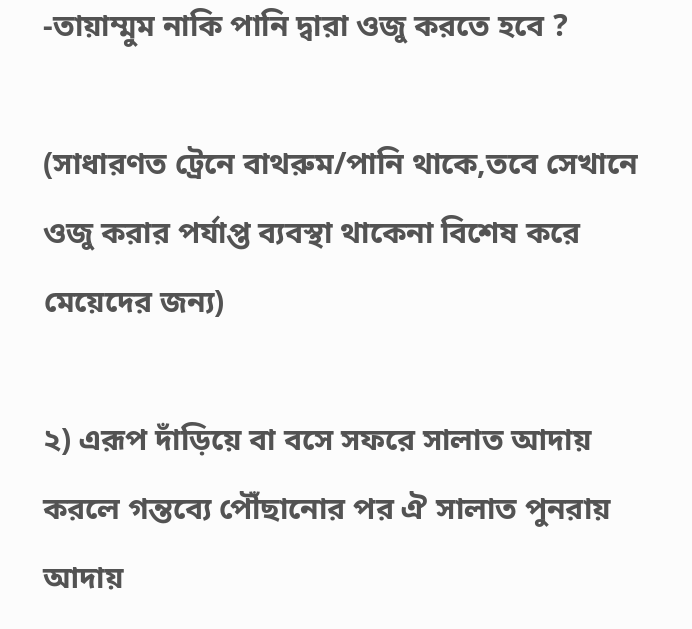-তায়াম্মুম নাকি পানি দ্বারা ওজু করতে হবে ?

(সাধারণত ট্রেনে বাথরুম/পানি থাকে,তবে সেখানে ওজু করার পর্যাপ্ত ব্যবস্থা থাকেনা বিশেষ করে মেয়েদের জন্য)

২) এরূপ দাঁড়িয়ে বা বসে সফরে সালাত আদায় করলে গন্তব্যে পৌঁছানোর পর ঐ সালাত পুনরায় আদায়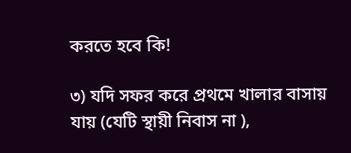করতে হবে কি!

৩) যদি সফর করে প্রথমে খালার বাসায় যায় (যেটি স্থায়ী নিবাস না ),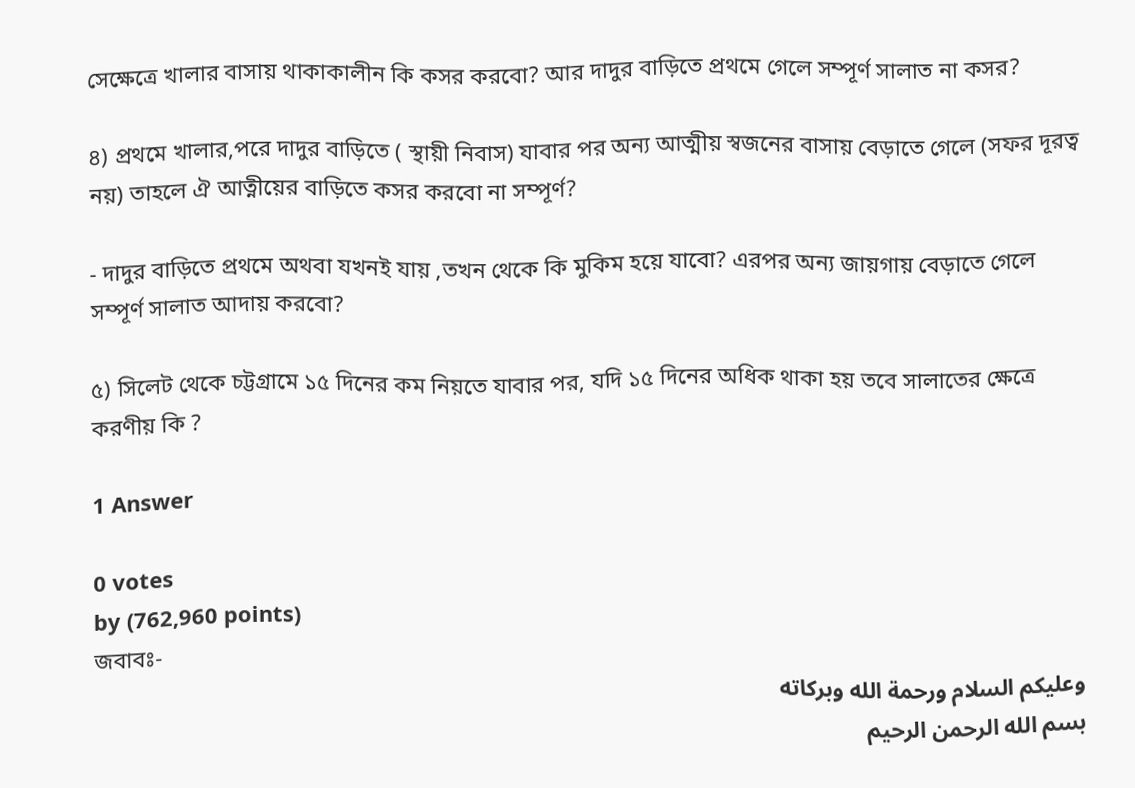সেক্ষেত্রে খালার বাসায় থাকাকালীন কি কসর করবো? আর দাদুর বাড়িতে প্রথমে গেলে সম্পূর্ণ সালাত না কসর?

৪) প্রথমে খালার,পরে দাদুর বাড়িতে ( স্থায়ী নিবাস) যাবার পর অন্য আত্মীয় স্বজনের বাসায় বেড়াতে গেলে (সফর দূরত্ব নয়) তাহলে ঐ আত্নীয়ের বাড়িতে কসর করবো না সম্পূর্ণ?

- দাদুর বাড়িতে প্রথমে অথবা যখনই যায় ,তখন থেকে কি মুকিম হয়ে যাবো? এরপর অন্য জায়গায় বেড়াতে গেলে সম্পূর্ণ সালাত আদায় করবো?

৫) সিলেট থেকে চট্টগ্রামে ১৫ দিনের কম নিয়তে যাবার পর, যদি ১৫ দিনের অধিক থাকা হয় তবে সালাতের ক্ষেত্রে করণীয় কি ?

1 Answer

0 votes
by (762,960 points)
জবাবঃ-
وعليكم السلام ورحمة الله وبركاته
بسم الله الرحمن الرحيم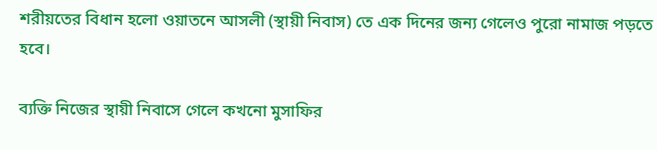শরীয়তের বিধান হলো ওয়াতনে আসলী (স্থায়ী নিবাস) তে এক দিনের জন্য গেলেও পুরো নামাজ পড়তে হবে।

ব্যক্তি নিজের স্থায়ী নিবাসে গেলে কখনো মুসাফির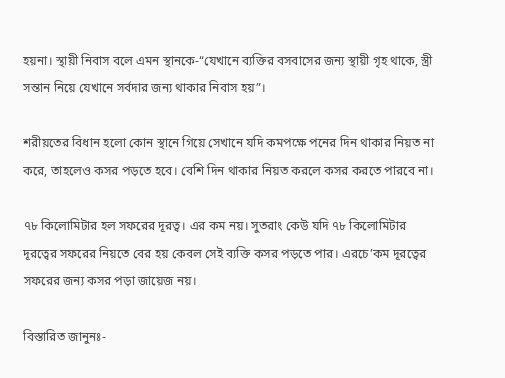হয়না। স্থায়ী নিবাস বলে এমন স্থানকে-“যেখানে ব্যক্তির বসবাসের জন্য স্থায়ী গৃহ থাকে, স্ত্রী সন্তান নিয়ে যেখানে সর্বদার জন্য থাকার নিবাস হয়”।

শরীয়তের বিধান হলো কোন স্থানে গিয়ে সেখানে যদি কমপক্ষে পনের দিন থাকার নিয়ত না করে, তাহলেও কসর পড়তে হবে। বেশি দিন থাকার নিয়ত করলে কসর করতে পারবে না।

৭৮ কিলোমিটার হল সফরের দূরত্ব। এর কম নয়। সুতরাং কেউ যদি ৭৮ কিলোমিটার দূরত্বের সফরের নিয়তে বের হয় কেবল সেই ব্যক্তি কসর পড়তে পার। এরচে’কম দূরত্বের সফরের জন্য কসর পড়া জায়েজ নয়।

বিস্তারিত জানুনঃ-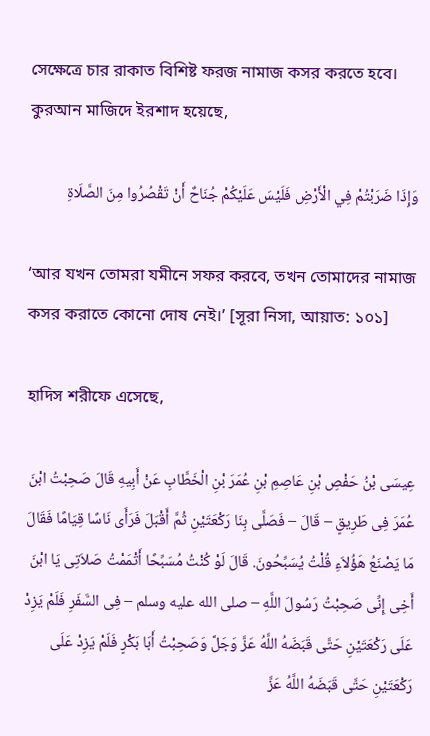সেক্ষেত্রে চার রাকাত বিশিষ্ট ফরজ নামাজ কসর করতে হবে। কুরআন মাজিদে ইরশাদ হয়েছে,

وَإِذَا ضَرَبْتُمْ فِي الْأَرْضِ فَلَيْسَ عَلَيْكُمْ جُنَاحٌ أَنْ تَقْصُرُوا مِنَ الصَّلَاةِ

‘আর যখন তোমরা যমীনে সফর করবে, তখন তোমাদের নামাজ কসর করাতে কোনো দোষ নেই।’ [সূরা নিসা, আয়াত: ১০১]

হাদিস শরীফে এসেছে,

عِيسَى بْنُ حَفْصِ بْنِ عَاصِمِ بْنِ عُمَرَ بْنِ الْخَطَّابِ عَنْ أَبِيهِ قَالَ صَحِبْتُ ابْنَ عُمَرَ فِى طَرِيقٍ – قَالَ – فَصَلَّى بِنَا رَكْعَتَيْنِ ثُمَّ أَقْبَلَ فَرَأَى نَاسًا قِيَامًا فَقَالَ مَا يَصْنَعُ هَؤُلاَءِ قُلْتُ يُسَبِّحُونَ. قَالَ لَوْ كُنْتُ مُسَبِّحًا أَتْمَمْتُ صَلاَتِى يَا ابْنَ أَخِى إِنِّى صَحِبْتُ رَسُولَ اللَّهِ – صلى الله عليه وسلم – فِى السَّفَرِ فَلَمْ يَزِدْ عَلَى رَكْعَتَيْنِ حَتَّى قَبَضَهُ اللَّهُ عَزَّ وَجَلَّ وَصَحِبْتُ أَبَا بَكْرٍ فَلَمْ يَزِدْ عَلَى رَكْعَتَيْنِ حَتَّى قَبَضَهُ اللَّهُ عَزَّ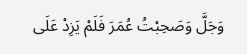وَجَلَّ وَصَحِبْتُ عُمَرَ فَلَمْ يَزِدْ عَلَى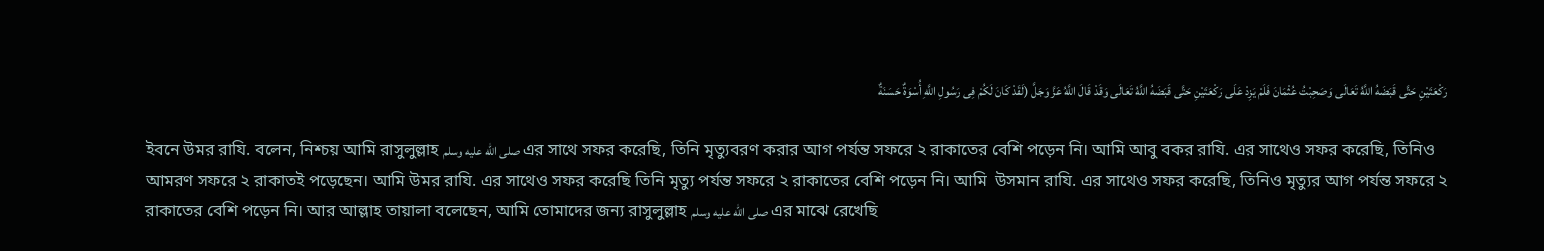رَكْعَتَيْنِ حَتَّى قَبَضَهُ اللَّهُ تَعَالَى وَصَحِبْتُ عُثْمَانَ فَلَمْ يَزِدْ عَلَى رَكْعَتَيْنِ حَتَّى قَبَضَهُ اللَّهُ تَعَالَى وَقَدْ قَالَ اللَّهُ عَزَّ وَجَلَّ (لَقَدْ كَانَ لَكُمْ فِى رَسُولِ اللَّهِ أُسْوَةٌ حَسَنَةٌ

ইবনে উমর রাযি. বলেন, নিশ্চয় আমি রাসুলুল্লাহ صلى الله عليه وسلم এর সাথে সফর করেছি, তিনি মৃত্যুবরণ করার আগ পর্যন্ত সফরে ২ রাকাতের বেশি পড়েন নি। আমি আবু বকর রাযি. এর সাথেও সফর করেছি, তিনিও আমরণ সফরে ২ রাকাতই পড়েছেন। আমি উমর রাযি. এর সাথেও সফর করেছি তিনি মৃত্যু পর্যন্ত সফরে ২ রাকাতের বেশি পড়েন নি। আমি  উসমান রাযি. এর সাথেও সফর করেছি, তিনিও মৃত্যুর আগ পর্যন্ত সফরে ২ রাকাতের বেশি পড়েন নি। আর আল্লাহ তায়ালা বলেছেন, আমি তোমাদের জন্য রাসুলুল্লাহ صلى الله عليه وسلم এর মাঝে রেখেছি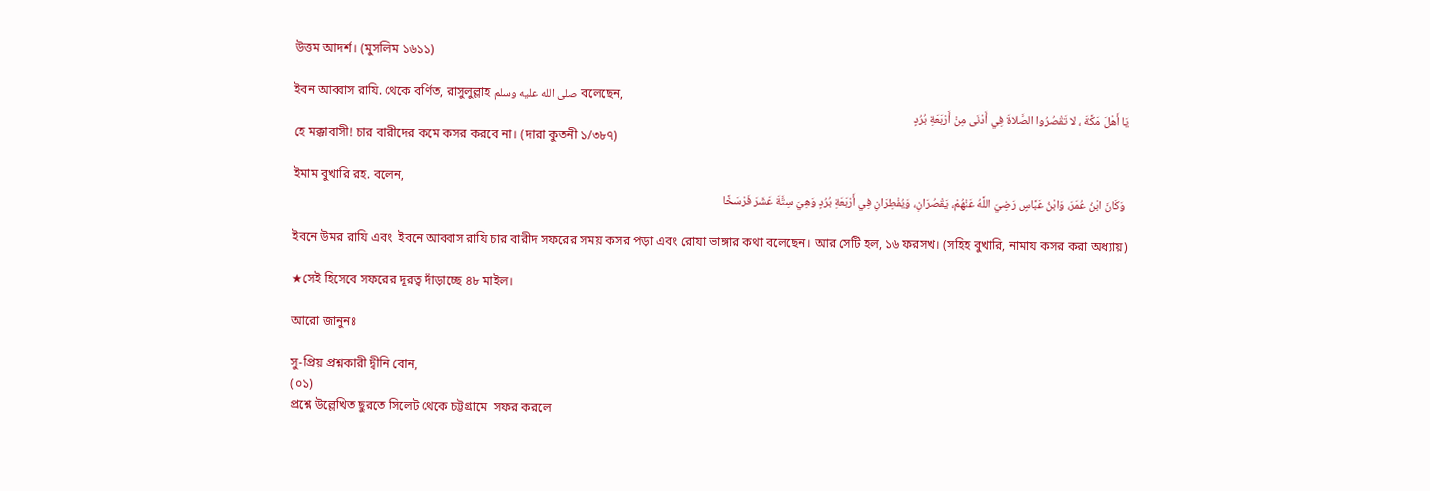উত্তম আদর্শ। (মুসলিম ১৬১১)

ইবন আব্বাস রাযি. থেকে বর্ণিত, রাসুলুল্লাহ صلى الله عليه وسلم বলেছেন,
يَا أَهْلَ مَكَّةَ ، لا تَقْصُرُوا الصَّلاةَ فِي أَدْنَى مِنْ أَرْبَعَةِ بُرُدٍ
হে মক্কাবাসী! চার বারীদের কমে কসর করবে না। (দারা কুতনী ১/৩৮৭)

ইমাম বুখারি রহ. বলেন,
 وَكَانَ ابْنُ عُمَرَ، وَابْنُ عَبَّاسٍ رَضِيَ اللَّهُ عَنْهُمْ، يَقْصُرَانِ، وَيُفْطِرَانِ فِي أَرْبَعَةِ بُرُدٍ وَهِيَ سِتَّةَ عَشَرَ فَرْسَخًا

ইবনে উমর রাযি এবং  ইবনে আব্বাস রাযি চার বারীদ সফরের সময় কসর পড়া এবং রোযা ভাঙ্গার কথা বলেছেন। আর সেটি হল, ১৬ ফরসখ। (সহিহ বুখারি, নামায কসর করা অধ্যায়)

★সেই হিসেবে সফরের দূরত্ব দাঁড়াচ্ছে ৪৮ মাইল।

আরো জানুনঃ

সু-প্রিয় প্রশ্নকারী দ্বীনি বোন,
(০১)
প্রশ্নে উল্লেখিত ছুরতে সিলেট থেকে চট্টগ্রামে  সফর করলে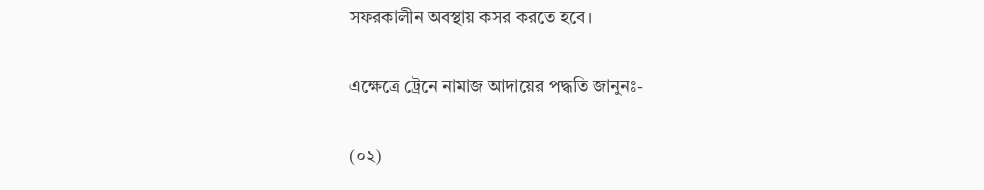সফরকালীন অবস্থায় কসর করতে হবে।

এক্ষেত্রে ট্রেনে নামাজ আদায়ের পদ্ধতি জানুনঃ-

(০২)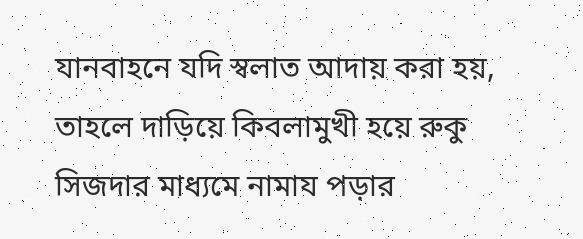যানবাহনে যদি স্বলাত আদায় করা হয়, তাহলে দাড়িয়ে কিবলামুখী হয়ে রুকু সিজদার মাধ্যমে নামায পড়ার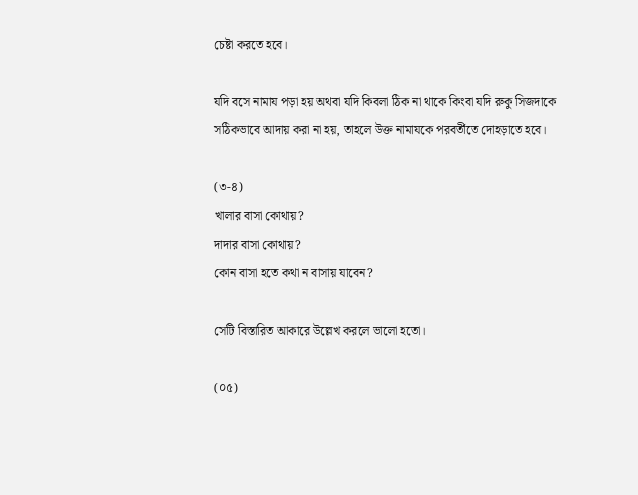চেষ্টা করতে হবে।

যদি বসে নামায পড়া হয় অথবা যদি কিবলা ঠিক না থাকে কিংবা যদি রুকু সিজদাকে সঠিকভাবে আদায় করা না হয়, তাহলে উক্ত নামাযকে পরবর্তীতে দোহড়াতে হবে।

(৩-৪)
খালার বাসা কোথায়?
দাদার বাসা কোথায়?
কোন বাসা হতে কথা ন বাসায় যাবেন?

সেটি বিস্তারিত আকারে উল্লেখ করলে ভালো হতো।

(০৫)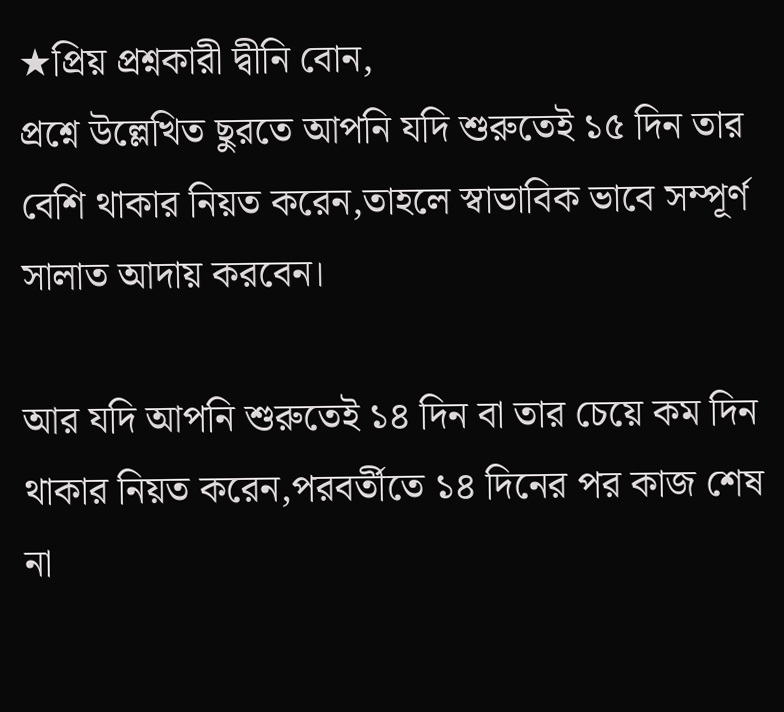★প্রিয় প্রশ্নকারী দ্বীনি বোন,
প্রশ্নে উল্লেখিত ছুরতে আপনি যদি শুরুতেই ১৫ দিন তার বেশি থাকার নিয়ত করেন,তাহলে স্বাভাবিক ভাবে সম্পূর্ণ সালাত আদায় করবেন।

আর যদি আপনি শুরুতেই ১৪ দিন বা তার চেয়ে কম দিন থাকার নিয়ত করেন,পরবর্তীতে ১৪ দিনের পর কাজ শেষ না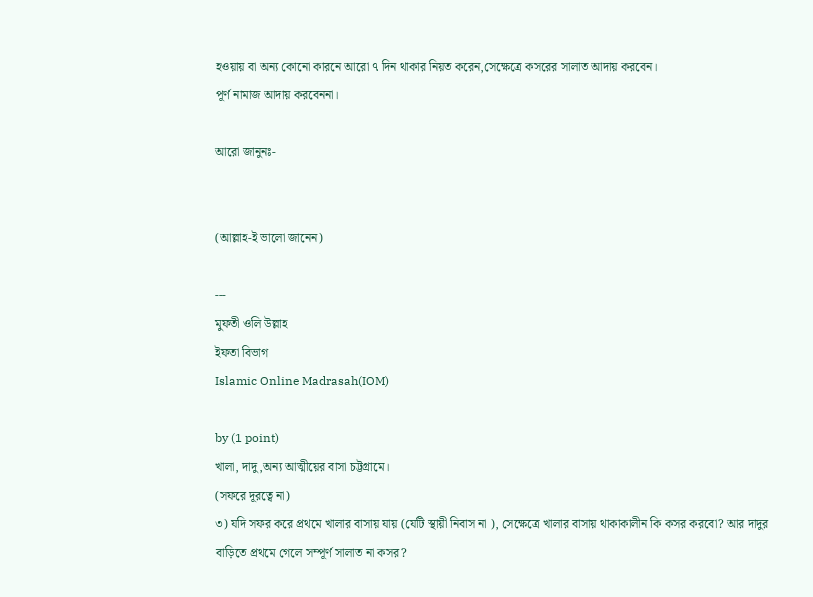হওয়ায় বা অন্য কোনো কারনে আরো ৭ দিন থাকার নিয়ত করেন,সেক্ষেত্রে কসরের সালাত আদায় করবেন।
পূর্ণ নামাজ আদায় করবেননা।

আরো জানুনঃ-


(আল্লাহ-ই ভালো জানেন)

---
মুফতী ওলি উল্লাহ
ইফতা বিভাগ
Islamic Online Madrasah(IOM)

by (1 point)
খালা, দাদু,অন্য আত্মীয়ের বাসা চট্টগ্রামে।
(সফরে দূরত্বে না)
৩) যদি সফর করে প্রথমে খালার বাসায় যায় (যেটি স্থায়ী নিবাস না ), সেক্ষেত্রে খালার বাসায় থাকাকালীন কি কসর করবো? আর দাদুর বাড়িতে প্রথমে গেলে সম্পূর্ণ সালাত না কসর?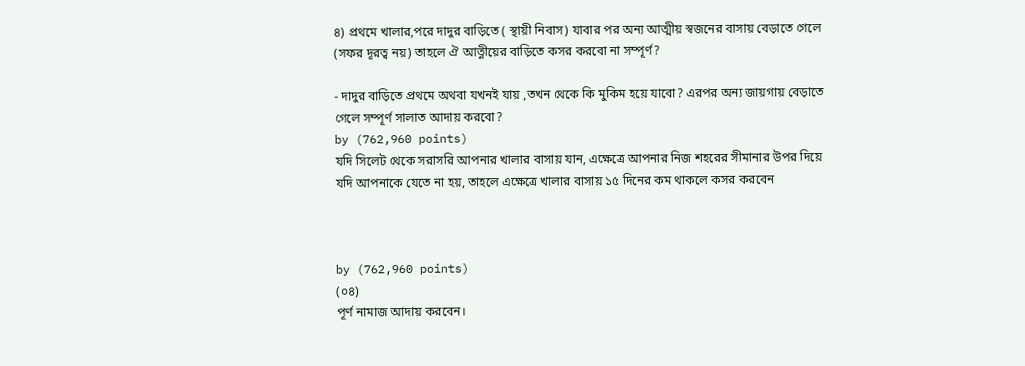৪) প্রথমে খালার,পরে দাদুর বাড়িতে ( স্থায়ী নিবাস) যাবার পর অন্য আত্মীয় স্বজনের বাসায় বেড়াতে গেলে (সফর দূরত্ব নয়) তাহলে ঐ আত্নীয়ের বাড়িতে কসর করবো না সম্পূর্ণ?

- দাদুর বাড়িতে প্রথমে অথবা যখনই যায় ,তখন থেকে কি মুকিম হয়ে যাবো? এরপর অন্য জায়গায় বেড়াতে গেলে সম্পূর্ণ সালাত আদায় করবো?
by (762,960 points)
যদি সিলেট থেকে সরাসরি আপনার খালার বাসায় যান, এক্ষেত্রে আপনার নিজ শহরের সীমানার উপর দিয়ে যদি আপনাকে যেতে না হয়, তাহলে এক্ষেত্রে খালার বাসায় ১৫ দিনের কম থাকলে কসর করবেন



by (762,960 points)
(০৪)
পূর্ণ নামাজ আদায় করবেন।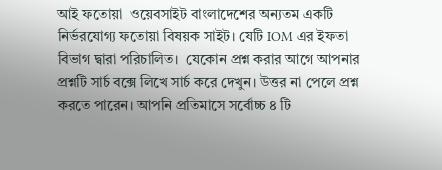আই ফতোয়া  ওয়েবসাইট বাংলাদেশের অন্যতম একটি নির্ভরযোগ্য ফতোয়া বিষয়ক সাইট। যেটি IOM এর ইফতা বিভাগ দ্বারা পরিচালিত।  যেকোন প্রশ্ন করার আগে আপনার প্রশ্নটি সার্চ বক্সে লিখে সার্চ করে দেখুন। উত্তর না পেলে প্রশ্ন করতে পারেন। আপনি প্রতিমাসে সর্বোচ্চ ৪ টি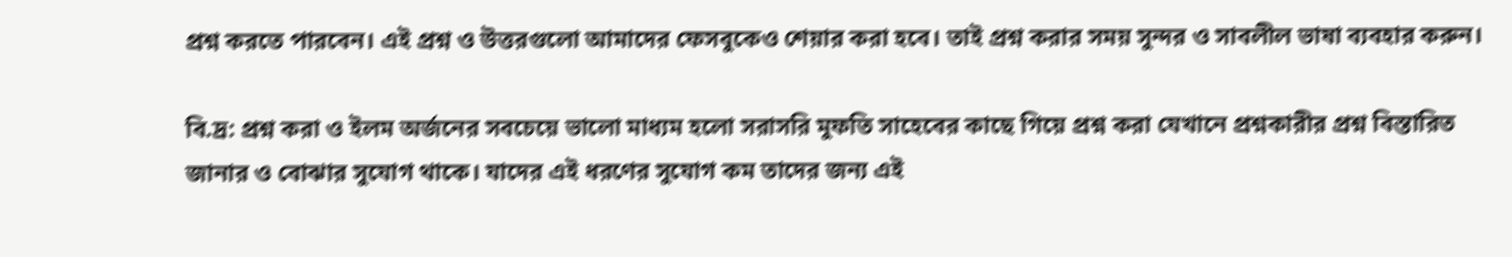প্রশ্ন করতে পারবেন। এই প্রশ্ন ও উত্তরগুলো আমাদের ফেসবুকেও শেয়ার করা হবে। তাই প্রশ্ন করার সময় সুন্দর ও সাবলীল ভাষা ব্যবহার করুন।

বি.দ্র: প্রশ্ন করা ও ইলম অর্জনের সবচেয়ে ভালো মাধ্যম হলো সরাসরি মুফতি সাহেবের কাছে গিয়ে প্রশ্ন করা যেখানে প্রশ্নকারীর প্রশ্ন বিস্তারিত জানার ও বোঝার সুযোগ থাকে। যাদের এই ধরণের সুযোগ কম তাদের জন্য এই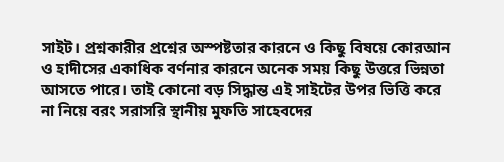সাইট। প্রশ্নকারীর প্রশ্নের অস্পষ্টতার কারনে ও কিছু বিষয়ে কোরআন ও হাদীসের একাধিক বর্ণনার কারনে অনেক সময় কিছু উত্তরে ভিন্নতা আসতে পারে। তাই কোনো বড় সিদ্ধান্ত এই সাইটের উপর ভিত্তি করে না নিয়ে বরং সরাসরি স্থানীয় মুফতি সাহেবদের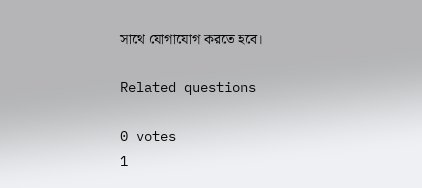সাথে যোগাযোগ করতে হবে।

Related questions

0 votes
1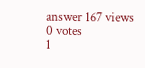answer 167 views
0 votes
1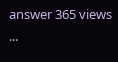answer 365 views
...